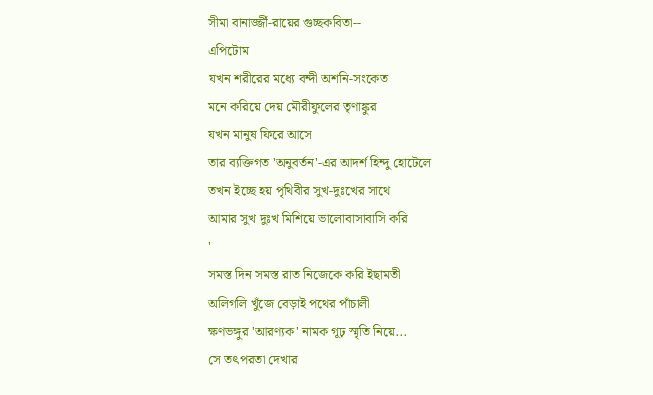সীমা বানার্জ্জী-রায়ের গুচ্ছকবিতা--
এপিটোম
যখন শরীরের মধ্যে বন্দী অশনি-সংকেত
মনে করিয়ে দেয় মৌরীফুলের তৃণাঙ্কুর
যখন মানুষ ফিরে আসে
তার ব্যক্তিগত 'অনুবর্তন'-এর আদর্শ হিন্দু হোটেলে
তখন ইচ্ছে হয় পৃথিবীর সুখ-দুঃখের সাথে
আমার সুখ দুঃখ মিশিয়ে ভালোবাসাবাসি করি
'
সমস্ত দিন সমস্ত রাত নিজেকে করি ইছামতী
অলিগলি খুঁজে বেড়াই পথের পাঁচালী
ক্ষণভঙ্গুর 'আরণ্যক' নামক গূঢ় স্মৃতি নিয়ে...
সে তৎপরতা দেখার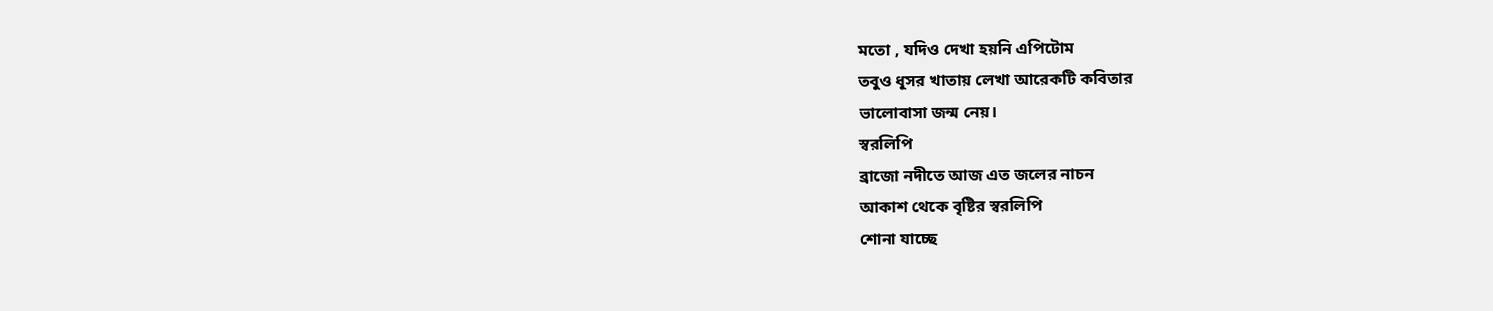মতো , যদিও দেখা হয়নি এপিটোম
তবুও ধূসর খাতায় লেখা আরেকটি কবিতার
ভালোবাসা জন্ম নেয়।
স্বরলিপি
ব্রাজো নদীতে আজ এত জলের নাচন
আকাশ থেকে বৃষ্টির স্বরলিপি
শোনা যাচ্ছে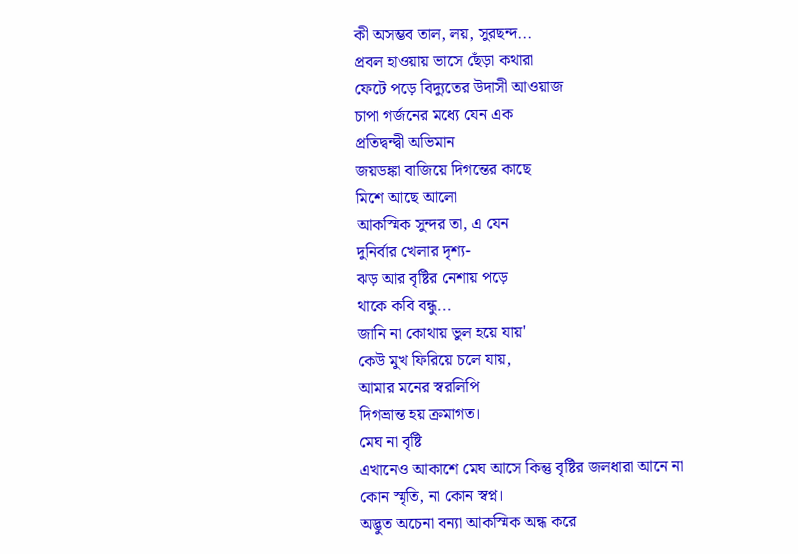কী অসম্ভব তাল, লয়, সুরছন্দ...
প্রবল হাওয়ায় ভাসে ছেঁড়া কথারা
ফেটে পড়ে বিদ্যুতের উদাসী আওয়াজ
চাপা গর্জনের মধ্যে যেন এক
প্রতিদ্বন্দ্বী অভিমান
জয়ডঙ্কা বাজিয়ে দিগন্তের কাছে
মিশে আছে আলো
আকস্মিক সুন্দর তা, এ যেন
দুনির্বার খেলার দৃশ্য-
ঝড় আর বৃষ্টির নেশায় পড়ে
থাকে কবি বন্ধু...
জানি না কোথায় ভুল হয়ে যায়'
কেউ মুখ ফিরিয়ে চলে যায়,
আমার মনের স্বরলিপি
দিগভ্রান্ত হয় ক্রমাগত।
মেঘ না বৃষ্টি
এখানেও আকাশে মেঘ আসে কিন্তু বৃষ্টির জলধারা আনে না
কোন স্মৃতি, না কোন স্বপ্ন।
অদ্ভুত অচেনা বন্যা আকস্মিক অন্ধ করে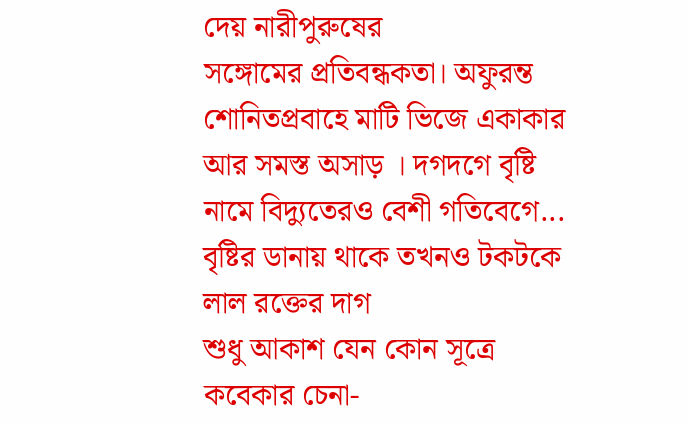দেয় নারীপুরুষের
সঙ্গোমের প্রতিবন্ধকতা। অফুরন্ত শোনিতপ্রবাহে মাটি ভিজে একাকার
আর সমস্ত অসাড় । দগদগে বৃষ্টি নামে বিদ্যুতেরও বেশী গতিবেগে...
বৃষ্টির ডানায় থাকে তখনও টকটকে লাল রক্তের দাগ
শুধু আকাশ যেন কোন সূত্রে কবেকার চেনা-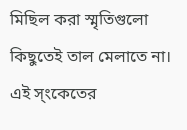মিছিল করা স্মৃতিগুলো কিছুতেই তাল মেলাতে না।
এই স্ংকেতের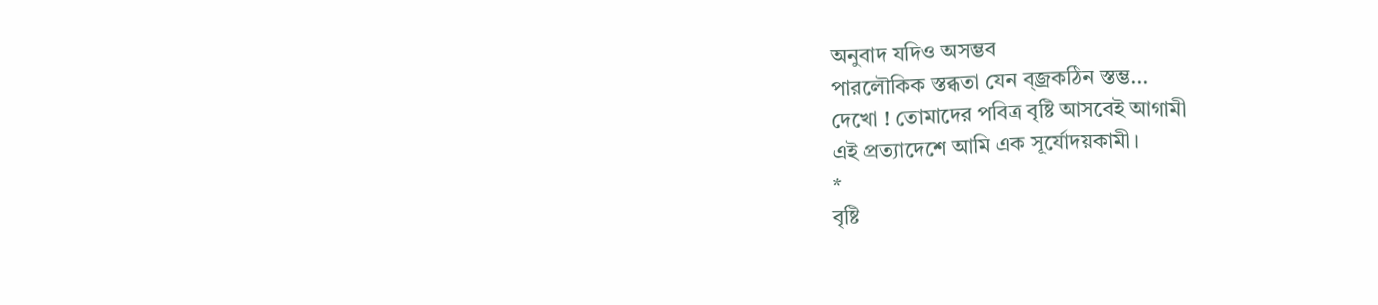অনুবাদ যদিও অসম্ভব
পারলৌকিক স্তব্ধতা যেন ব্জ্রকঠিন স্তম্ভ...
দেখো ! তোমাদের পবিত্র বৃষ্টি আসবেই আগামী
এই প্রত্যাদেশে আমি এক সূর্যোদয়কামী।
*
বৃষ্টি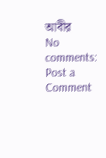আবীর
No comments:
Post a Comment